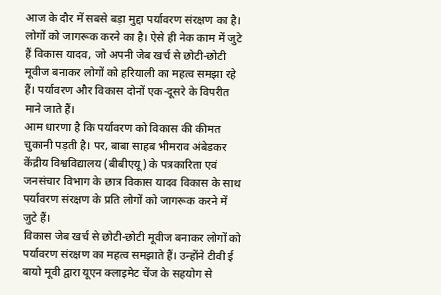आज के दौर में सबसे बड़ा मुद्दा पर्यावरण संरक्षण का है। लोगों को जागरूक करने का है। ऐसे ही नेक काम में जुटे हैं विकास यादव, जो अपनी जेब खर्च से छोटी-छोटी मूवीज बनाकर लोगों को हरियाली का महत्व समझा रहे हैं। पर्यावरण और विकास दोनों एक-दूसरे के विपरीत माने जाते हैं।
आम धारणा है कि पर्यावरण को विकास की कीमत चुकानी पड़ती है। पर, बाबा साहब भीमराव अंबेडकर केंद्रीय विश्वविद्यालय (बीबीएयू) के पत्रकारिता एवं जनसंचार विभाग के छात्र विकास यादव विकास के साथ पर्यावरण संरक्षण के प्रति लोगों को जागरूक करने में जुटे हैं।
विकास जेब खर्च से छोटी-छोटी मूवीज बनाकर लोगों को पर्यावरण संरक्षण का महत्व समझाते हैं। उन्होंने टीवी ई बायो मूवी द्वारा यूएन क्लाइमेट चेंज के सहयोग से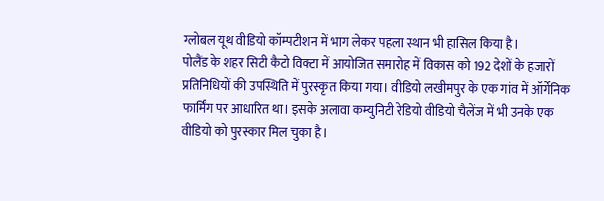ग्लोबल यूथ वीडियो कॉम्पटीशन में भाग लेकर पहला स्थान भी हासिल किया है।
पोलैंड के शहर सिटी कैटो विक्टा में आयोजित समारोह में विकास को 192 देशों के हजारों प्रतिनिधियों की उपस्थिति में पुरस्कृत किया गया। वीडियो लखीमपुर के एक गांव में ऑर्गेनिक फार्मिंग पर आधारित था। इसके अलावा कम्युनिटी रेडियो वीडियो चैलेंज में भी उनके एक वीडियो को पुरस्कार मिल चुका है।